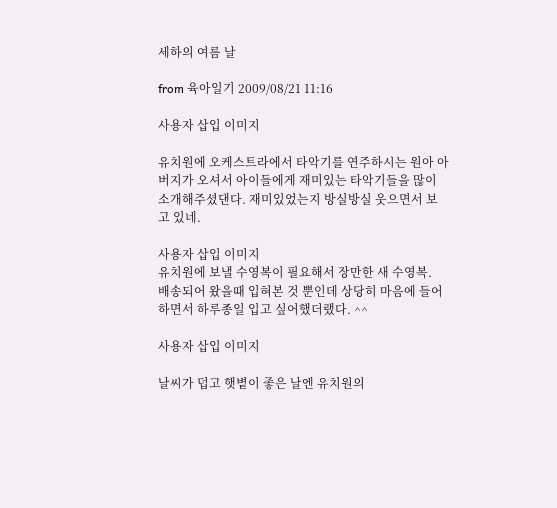세하의 여름 날

from 육아일기 2009/08/21 11:16

사용자 삽입 이미지

유치원에 오케스트라에서 타악기를 연주하시는 원아 아버지가 오셔서 아이들에게 재미있는 타악기들을 많이 소개해주셨댄다. 재미있었는지 방실방실 웃으면서 보고 있네.

사용자 삽입 이미지
유치원에 보낼 수영복이 필요해서 장만한 새 수영복.
배송되어 왔을때 입혀본 것 뿐인데 상당히 마음에 들어하면서 하루종일 입고 싶어했더랬다. ^^

사용자 삽입 이미지

날씨가 덥고 햇볕이 좋은 날엔 유치원의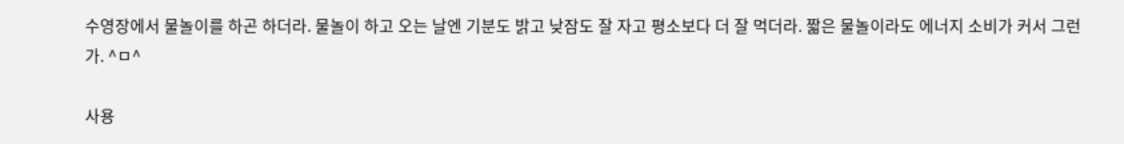수영장에서 물놀이를 하곤 하더라. 물놀이 하고 오는 날엔 기분도 밝고 낮잠도 잘 자고 평소보다 더 잘 먹더라. 짧은 물놀이라도 에너지 소비가 커서 그런가. ^ㅁ^

사용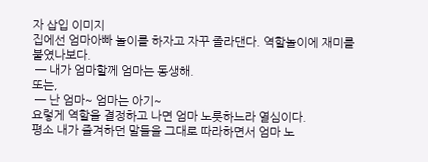자 삽입 이미지
집에선 엄마아빠 놀이를 하자고 자꾸 졸라댄다. 역할놀이에 재미를 붙였나보다.
 ─ 내가 엄마할께 엄마는 동생해.
또는,
 ─ 난 엄마~ 엄마는 아기~
요렇게 역할을 결정하고 나면 엄마 노릇하느라 열심이다.
평소 내가 즐겨하던 말들을 그대로 따라하면서 엄마 노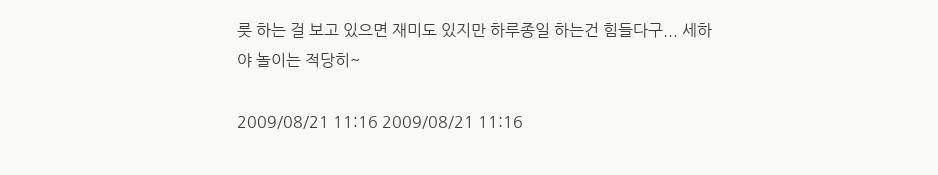릇 하는 걸 보고 있으면 재미도 있지만 하루종일 하는건 힘들다구... 세하야 놀이는 적당히~

2009/08/21 11:16 2009/08/21 11:16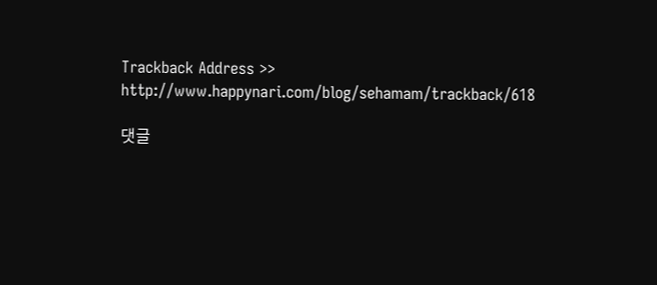Trackback Address >> http://www.happynari.com/blog/sehamam/trackback/618

댓글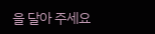을 달아 주세요